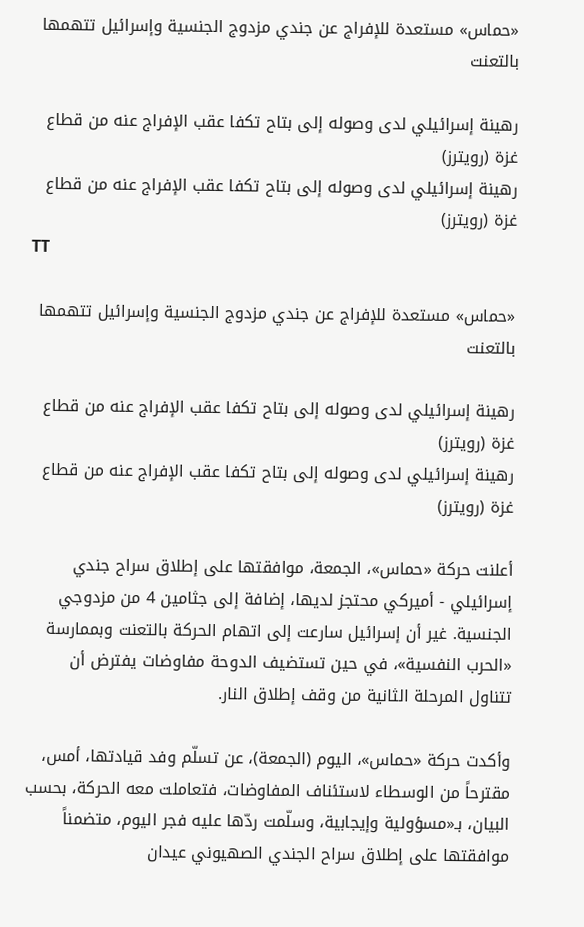«حماس» مستعدة للإفراج عن جندي مزدوج الجنسية وإسرائيل تتهمها بالتعنت

رهينة إسرائيلي لدى وصوله إلى بتاح تكفا عقب الإفراج عنه من قطاع غزة (رويترز)
رهينة إسرائيلي لدى وصوله إلى بتاح تكفا عقب الإفراج عنه من قطاع غزة (رويترز)
TT

«حماس» مستعدة للإفراج عن جندي مزدوج الجنسية وإسرائيل تتهمها بالتعنت

رهينة إسرائيلي لدى وصوله إلى بتاح تكفا عقب الإفراج عنه من قطاع غزة (رويترز)
رهينة إسرائيلي لدى وصوله إلى بتاح تكفا عقب الإفراج عنه من قطاع غزة (رويترز)

أعلنت حركة «حماس»، الجمعة، موافقتها على إطلاق سراح جندي إسرائيلي - أميركي محتجز لديها، إضافة إلى جثامين 4 من مزدوجي الجنسية. غير أن إسرائيل سارعت إلى اتهام الحركة بالتعنت وبممارسة «الحرب النفسية»، في حين تستضيف الدوحة مفاوضات يفترض أن تتناول المرحلة الثانية من وقف إطلاق النار.

وأكدت حركة «حماس»، اليوم (الجمعة)، عن تسلّم وفد قيادتها، أمس، مقترحاً من الوسطاء لاستئناف المفاوضات، فتعاملت معه الحركة، بحسب البيان، بـ«مسؤولية وإيجابية، وسلّمت ردّها عليه فجر اليوم، متضمناً موافقتها على إطلاق سراح الجندي الصهيوني عيدان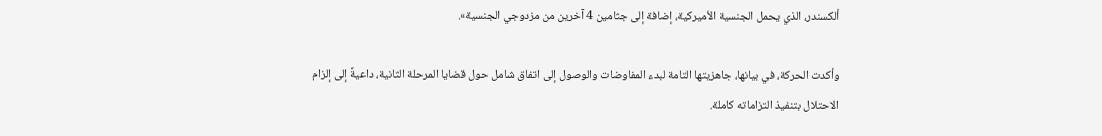ألكسندر، الذي يحمل الجنسية الأميركية، إضافة إلى جثامين 4 آخرين من مزدوجي الجنسية».

وأكدت الحركة، في بيانها، جاهزيتها التامة لبدء المفاوضات والوصول إلى اتفاق شامل حول قضايا المرحلة الثانية، داعيةً إلى إلزام الاحتلال بتنفيذ التزاماته كاملة.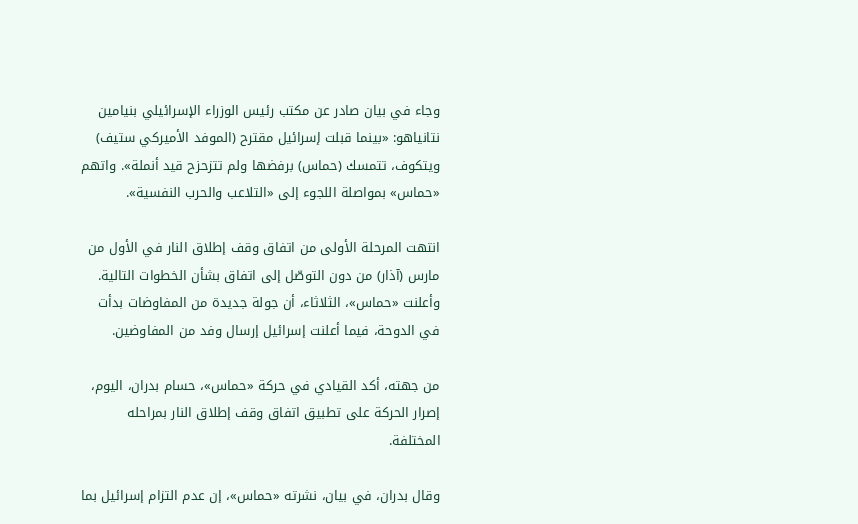وجاء في بيان صادر عن مكتب رئيس الوزراء الإسرائيلي بنيامين نتانياهو: «بينما قبلت إسرائيل مقترح (الموفد الأميركي ستيف) ويتكوف، تتمسك (حماس) برفضها ولم تتزحزح قيد أنملة». واتهم «حماس» بمواصلة اللجوء إلى «التلاعب والحرب النفسية».

انتهت المرحلة الأولى من اتفاق وقف إطلاق النار في الأول من مارس (آذار) من دون التوصّل إلى اتفاق بشأن الخطوات التالية. وأعلنت «حماس»، الثلاثاء، أن جولة جديدة من المفاوضات بدأت في الدوحة، فيما أعلنت إسرائيل إرسال وفد من المفاوضين.

من جهته، أكد القيادي في حركة «حماس»، حسام بدران، اليوم، إصرار الحركة على تطبيق اتفاق وقف إطلاق النار بمراحله المختلفة.

وقال بدران، في بيان، نشرته «حماس»، إن عدم التزام إسرائيل بما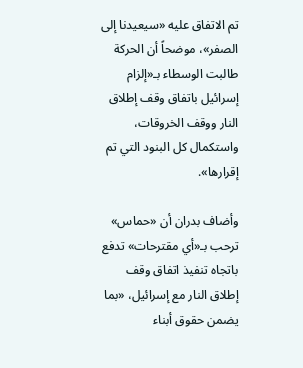تم الاتفاق عليه «سيعيدنا إلى الصفر»، موضحاً أن الحركة طالبت الوسطاء بـ«إلزام إسرائيل باتفاق وقف إطلاق النار ووقف الخروقات، واستكمال كل البنود التي تم إقرارها».

وأضاف بدران أن «حماس» ترحب بـ«أي مقترحات» تدفع باتجاه تنفيذ اتفاق وقف إطلاق النار مع إسرائيل، «بما يضمن حقوق أبناء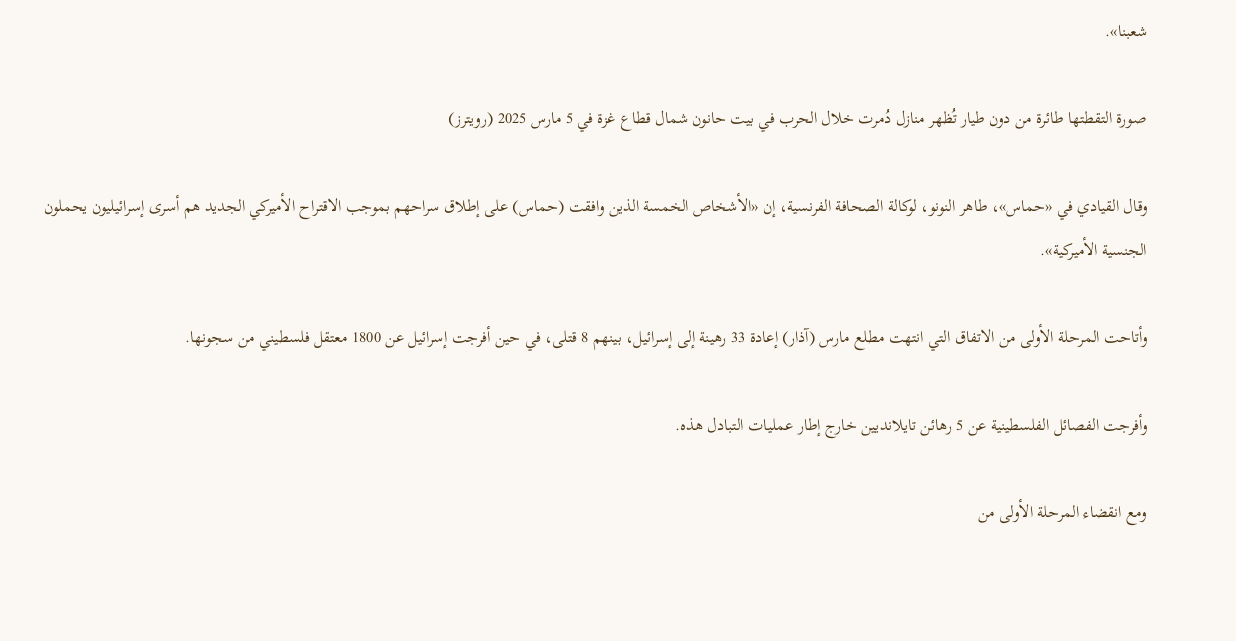شعبنا».

صورة التقطتها طائرة من دون طيار تُظهر منازل دُمرت خلال الحرب في بيت حانون شمال قطاع غزة في 5 مارس 2025 (رويترز)

وقال القيادي في «حماس»، طاهر النونو، لوكالة الصحافة الفرنسية، إن «الأشخاص الخمسة الذين وافقت (حماس) على إطلاق سراحهم بموجب الاقتراح الأميركي الجديد هم أسرى إسرائيليون يحملون الجنسية الأميركية».

وأتاحت المرحلة الأولى من الاتفاق التي انتهت مطلع مارس (آذار) إعادة 33 رهينة إلى إسرائيل، بينهم 8 قتلى، في حين أفرجت إسرائيل عن 1800 معتقل فلسطيني من سجونها.

وأفرجت الفصائل الفلسطينية عن 5 رهائن تايلانديين خارج إطار عمليات التبادل هذه.

ومع انقضاء المرحلة الأولى من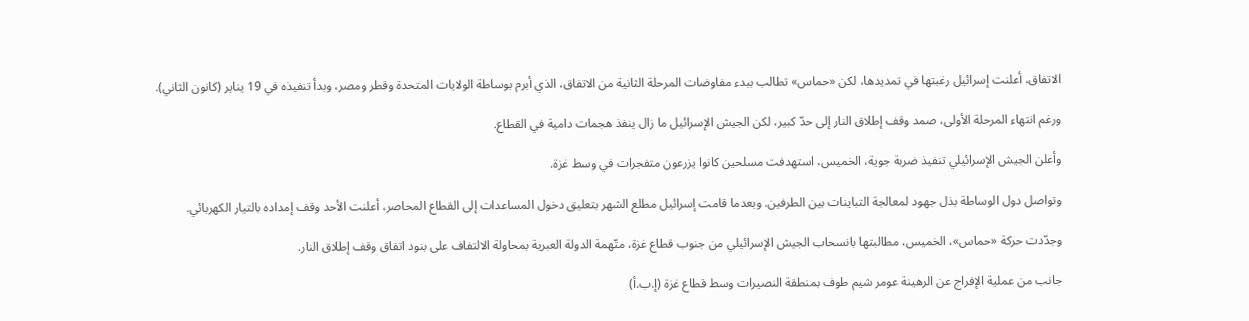الاتفاق، أعلنت إسرائيل رغبتها في تمديدها، لكن «حماس» تطالب ببدء مفاوضات المرحلة الثانية من الاتفاق، الذي أبرم بوساطة الولايات المتحدة وقطر ومصر، وبدأ تنفيذه في 19 يناير (كانون الثاني).

ورغم انتهاء المرحلة الأولى، صمد وقف إطلاق النار إلى حدّ كبير، لكن الجيش الإسرائيل ما زال ينفذ هجمات دامية في القطاع.

وأعلن الجيش الإسرائيلي تنفيذ ضربة جوية، الخميس، استهدفت مسلحين كانوا يزرعون متفجرات في وسط غزة.

وتواصل دول الوساطة بذل جهود لمعالجة التباينات بين الطرفين. وبعدما قامت إسرائيل مطلع الشهر بتعليق دخول المساعدات إلى القطاع المحاصر، أعلنت الأحد وقف إمداده بالتيار الكهربائي.

وجدّدت حركة «حماس»، الخميس، مطالبتها بانسحاب الجيش الإسرائيلي من جنوب قطاع غزة، متّهمة الدولة العبرية بمحاولة الالتفاف على بنود اتفاق وقف إطلاق النار.

جانب من عملية الإفراج عن الرهينة عومر شيم طوف بمنطقة النصيرات وسط قطاع غزة (إ.ب.أ)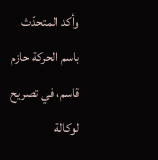وأكد المتحدّث باسم الحركة حازم قاسم، في تصريح لوكالة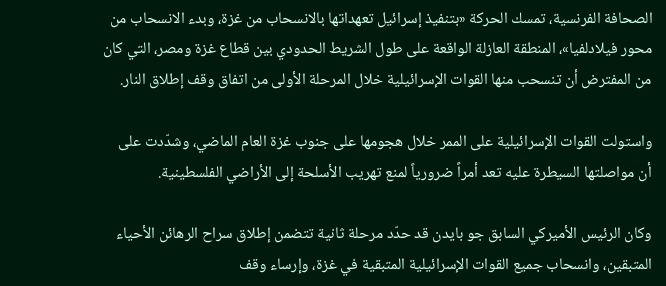الصحافة الفرنسية، تمسك الحركة «بتنفيذ إسرائيل تعهداتها بالانسحاب من غزة، وبدء الانسحاب من محور فيلادلفيا»، المنطقة العازلة الواقعة على طول الشريط الحدودي بين قطاع غزة ومصر، التي كان من المفترض أن تنسحب منها القوات الإسرائيلية خلال المرحلة الأولى من اتفاق وقف إطلاق النار.

واستولت القوات الإسرائيلية على الممر خلال هجومها على جنوب غزة العام الماضي، وشدّدت على أن مواصلتها السيطرة عليه تعد أمراً ضرورياً لمنع تهريب الأسلحة إلى الأراضي الفلسطينية.

وكان الرئيس الأميركي السابق جو بايدن قد حدّد مرحلة ثانية تتضمن إطلاق سراح الرهائن الأحياء المتبقين، وانسحاب جميع القوات الإسرائيلية المتبقية في غزة، وإرساء وقف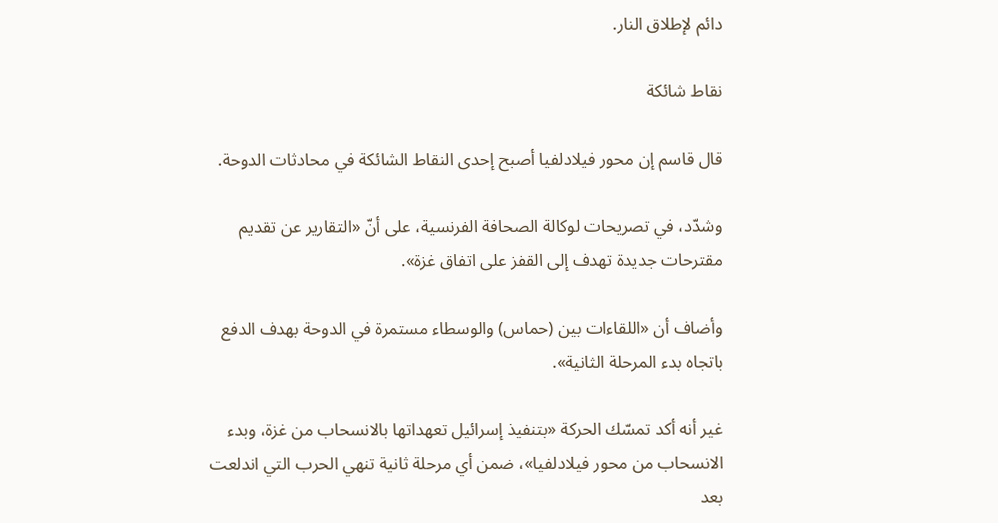دائم لإطلاق النار.

نقاط شائكة

قال قاسم إن محور فيلادلفيا أصبح إحدى النقاط الشائكة في محادثات الدوحة.

وشدّد، في تصريحات لوكالة الصحافة الفرنسية، على أنّ «التقارير عن تقديم مقترحات جديدة تهدف إلى القفز على اتفاق غزة».

وأضاف أن «اللقاءات بين (حماس) والوسطاء مستمرة في الدوحة بهدف الدفع باتجاه بدء المرحلة الثانية».

غير أنه أكد تمسّك الحركة «بتنفيذ إسرائيل تعهداتها بالانسحاب من غزة، وبدء الانسحاب من محور فيلادلفيا»، ضمن أي مرحلة ثانية تنهي الحرب التي اندلعت بعد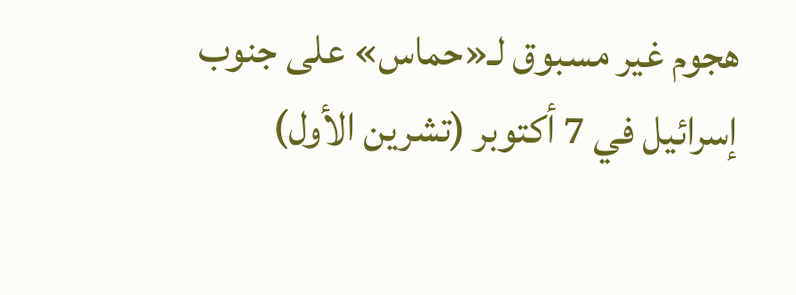هجوم غير مسبوق لـ«حماس» على جنوب إسرائيل في 7 أكتوبر (تشرين الأول)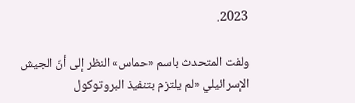2023.

ولفت المتحدث باسم «حماس» النظر إلى أنّ الجيش الإسرائيلي «لم يلتزم بتنفيذ البروتوكول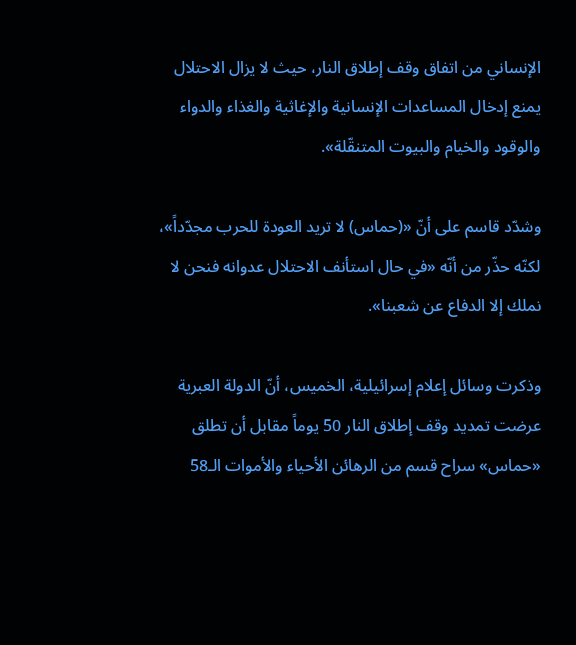الإنساني من اتفاق وقف إطلاق النار، حيث لا يزال الاحتلال يمنع إدخال المساعدات الإنسانية والإغاثية والغذاء والدواء والوقود والخيام والبيوت المتنقّلة».

وشدّد قاسم على أنّ «(حماس) لا تريد العودة للحرب مجدّداً»، لكنّه حذّر من أنّه «في حال استأنف الاحتلال عدوانه فنحن لا نملك إلا الدفاع عن شعبنا».

وذكرت وسائل إعلام إسرائيلية، الخميس، أنّ الدولة العبرية عرضت تمديد وقف إطلاق النار 50 يوماً مقابل أن تطلق «حماس» سراح قسم من الرهائن الأحياء والأموات الـ58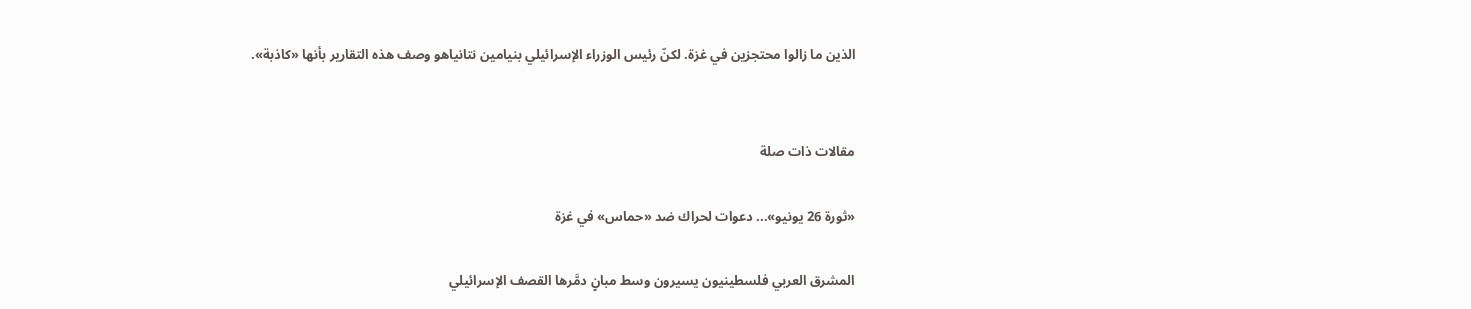الذين ما زالوا محتجزين في غزة. لكنّ رئيس الوزراء الإسرائيلي بنيامين نتانياهو وصف هذه التقارير بأنها «كاذبة».


مقالات ذات صلة

«ثورة 26 يونيو»... دعوات لحراك ضد «حماس» في غزة

المشرق العربي فلسطينيون يسيرون وسط مبانٍ دمَّرها القصف الإسرائيلي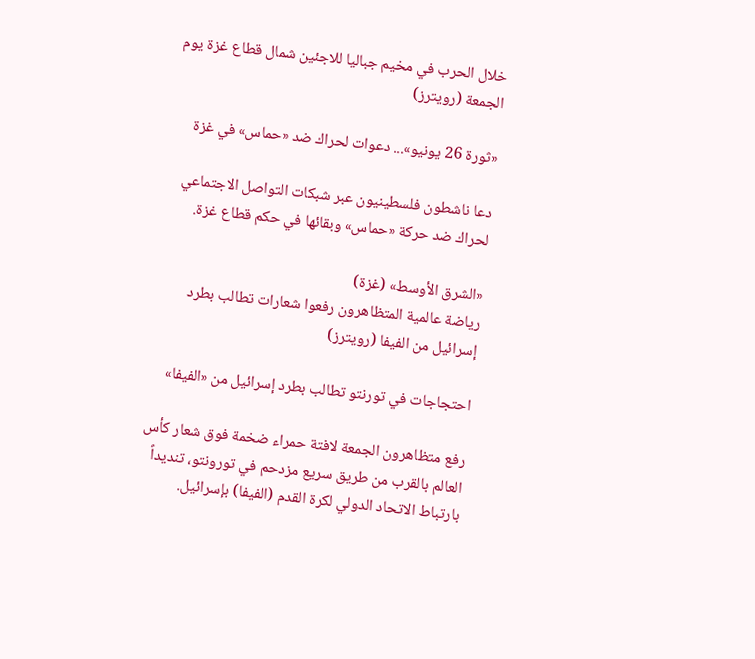خلال الحرب في مخيم جباليا للاجئين شمال قطاع غزة يوم الجمعة (رويترز)

«ثورة 26 يونيو»... دعوات لحراك ضد «حماس» في غزة

دعا ناشطون فلسطينيون عبر شبكات التواصل الاجتماعي لحراك ضد حركة «حماس» وبقائها في حكم قطاع غزة.

«الشرق الأوسط» (غزة)
رياضة عالمية المتظاهرون رفعوا شعارات تطالب بطرد إسرائيل من الفيفا (رويترز)

احتجاجات في تورنتو تطالب بطرد إسرائيل من «الفيفا»

رفع متظاهرون الجمعة لافتة حمراء ضخمة فوق شعار كأس العالم بالقرب من طريق سريع مزدحم في تورونتو، تنديداً بارتباط الاتحاد الدولي لكرة القدم (الفيفا) بإسرائيل.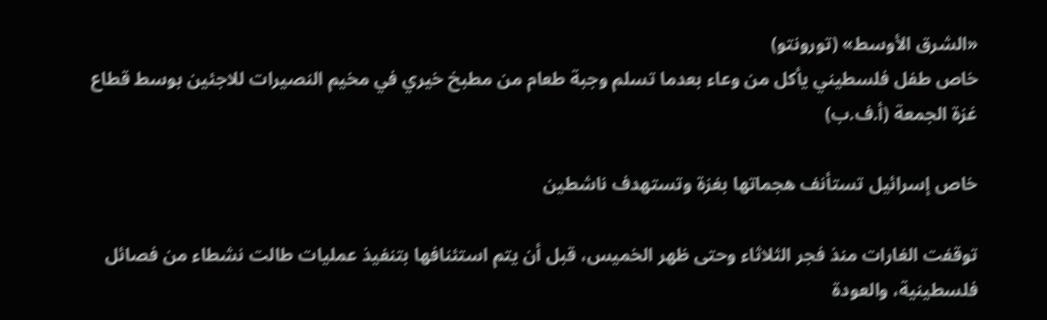«الشرق الأوسط» (تورونتو)
خاص طفل فلسطيني يأكل من وعاء بعدما تسلم وجبة طعام من مطبخ خيري في مخيم النصيرات للاجئين بوسط قطاع غزة الجمعة (أ.ف.ب)

خاص إسرائيل تستأنف هجماتها بغزة وتستهدف ناشطين

توقفت الغارات منذ فجر الثلاثاء وحتى ظهر الخميس، قبل أن يتم استئنافها بتنفيذ عمليات طالت نشطاء من فصائل فلسطينية، والعودة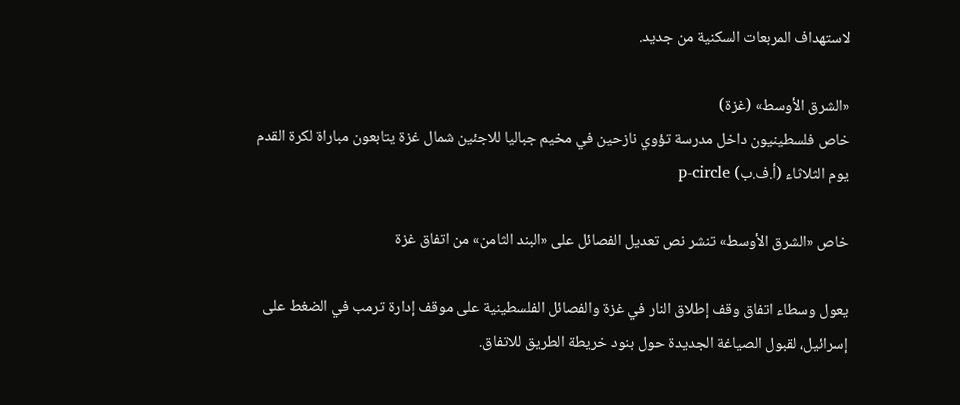لاستهداف المربعات السكنية من جديد.

«الشرق الأوسط» (غزة)
خاص فلسطينيون داخل مدرسة تؤوي نازحين في مخيم جباليا للاجئين شمال غزة يتابعون مباراة لكرة القدم يوم الثلاثاء (أ.ف.ب) p-circle

خاص «الشرق الأوسط» تنشر نص تعديل الفصائل على «البند الثامن» من اتفاق غزة

يعول وسطاء اتفاق وقف إطلاق النار في غزة والفصائل الفلسطينية على موقف إدارة ترمب في الضغط على إسرائيل، لقبول الصياغة الجديدة حول بنود خريطة الطريق للاتفاق.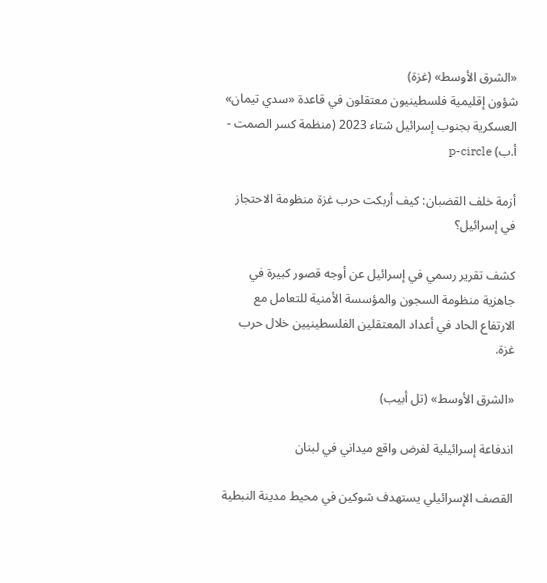«الشرق الأوسط» (غزة)
شؤون إقليمية فلسطينيون معتقلون في قاعدة «سدي تيمان» العسكرية بجنوب إسرائيل شتاء 2023 (منظمة كسر الصمت - أ.ب) p-circle

أزمة خلف القضبان: كيف أربكت حرب غزة منظومة الاحتجاز في إسرائيل؟

كشف تقرير رسمي في إسرائيل عن أوجه قصور كبيرة في جاهزية منظومة السجون والمؤسسة الأمنية للتعامل مع الارتفاع الحاد في أعداد المعتقلين الفلسطينيين خلال حرب غزة.

«الشرق الأوسط» (تل أبيب)

اندفاعة إسرائيلية لفرض واقع ميداني في لبنان

القصف الإسرائيلي يستهدف شوكين في محيط مدينة النبطية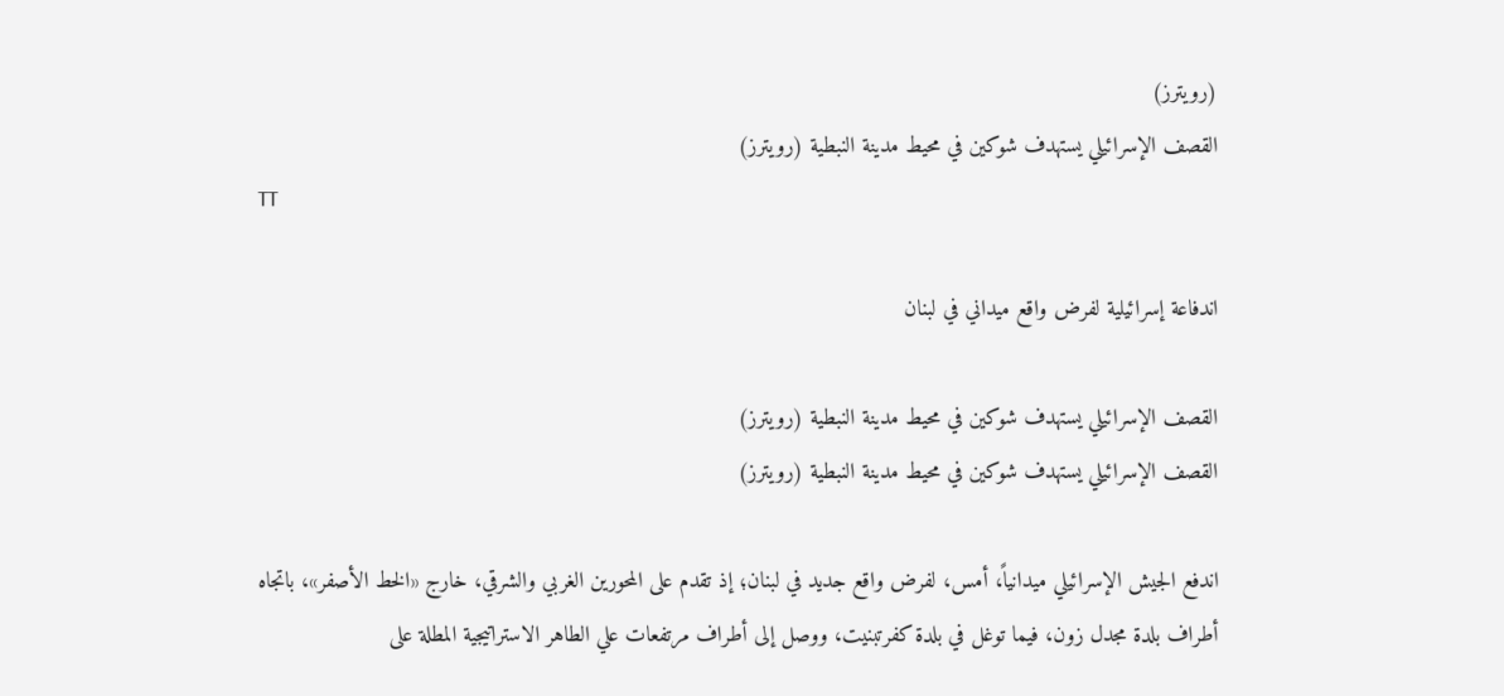(رويترز)
القصف الإسرائيلي يستهدف شوكين في محيط مدينة النبطية (رويترز)
TT

اندفاعة إسرائيلية لفرض واقع ميداني في لبنان

القصف الإسرائيلي يستهدف شوكين في محيط مدينة النبطية (رويترز)
القصف الإسرائيلي يستهدف شوكين في محيط مدينة النبطية (رويترز)

اندفع الجيش الإسرائيلي ميدانياً، أمس، لفرض واقع جديد في لبنان؛ إذ تقدم على المحورين الغربي والشرقي، خارج «الخط الأصفر»، باتجاه أطراف بلدة مجدل زون، فيما توغل في بلدة كفرتبنيت، ووصل إلى أطراف مرتفعات علي الطاهر الاستراتيجية المطلة على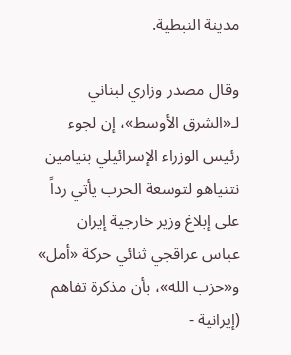مدينة النبطية.

وقال مصدر وزاري لبناني لـ«الشرق الأوسط»، إن لجوء رئيس الوزراء الإسرائيلي بنيامين نتنياهو لتوسعة الحرب يأتي رداً على إبلاغ وزير خارجية إيران عباس عراقجي ثنائي حركة «أمل» و«حزب الله»، بأن مذكرة تفاهم (إيرانية -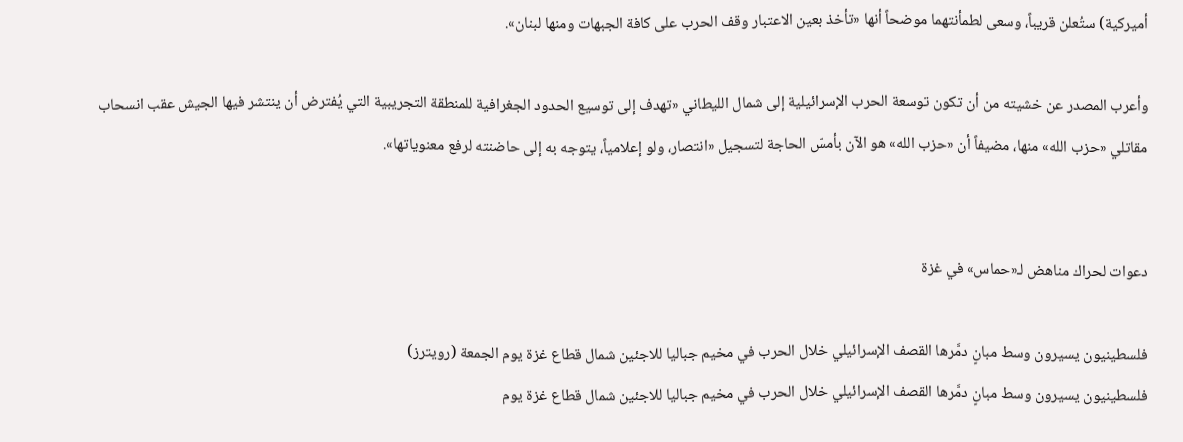أميركية) ستُعلن قريباً، وسعى لطمأنتهما موضحاً أنها «تأخذ بعين الاعتبار وقف الحرب على كافة الجبهات ومنها لبنان».

وأعرب المصدر عن خشيته من أن تكون توسعة الحرب الإسرائيلية إلى شمال الليطاني «تهدف إلى توسيع الحدود الجغرافية للمنطقة التجريبية التي يُفترض أن ينتشر فيها الجيش عقب انسحاب مقاتلي «حزب الله» منها، مضيفاً أن «حزب الله» هو الآن بأمسّ الحاجة لتسجيل «انتصار، ولو إعلامياً، يتوجه به إلى حاضنته لرفع معنوياتها».


دعوات لحراك مناهض لـ«حماس» في غزة

فلسطينيون يسيرون وسط مبانٍ دمَّرها القصف الإسرائيلي خلال الحرب في مخيم جباليا للاجئين شمال قطاع غزة يوم الجمعة (رويترز)
فلسطينيون يسيرون وسط مبانٍ دمَّرها القصف الإسرائيلي خلال الحرب في مخيم جباليا للاجئين شمال قطاع غزة يوم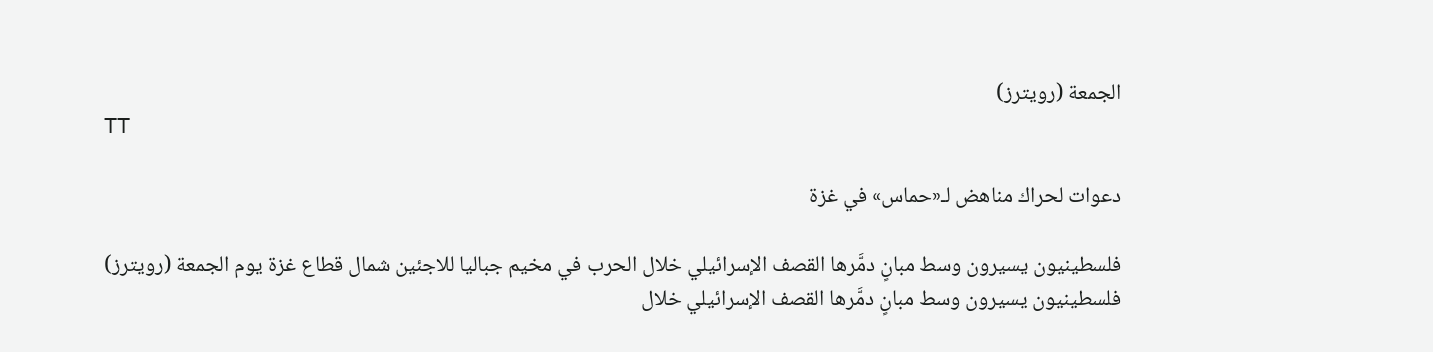الجمعة (رويترز)
TT

دعوات لحراك مناهض لـ«حماس» في غزة

فلسطينيون يسيرون وسط مبانٍ دمَّرها القصف الإسرائيلي خلال الحرب في مخيم جباليا للاجئين شمال قطاع غزة يوم الجمعة (رويترز)
فلسطينيون يسيرون وسط مبانٍ دمَّرها القصف الإسرائيلي خلال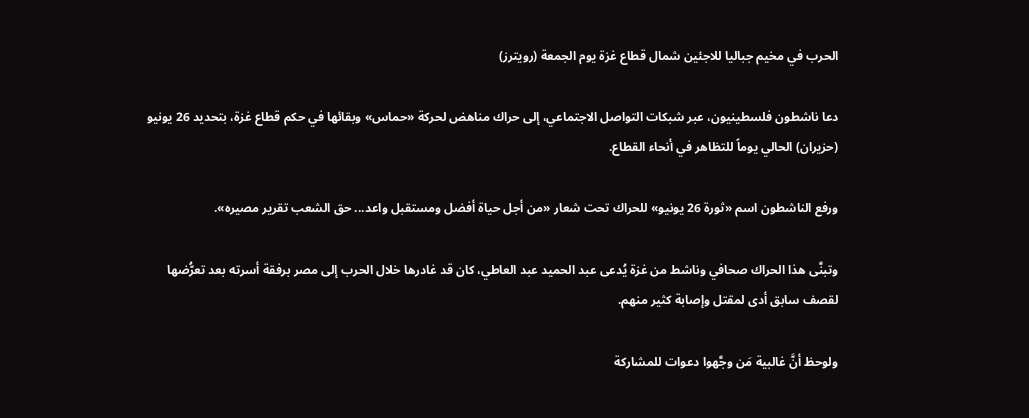الحرب في مخيم جباليا للاجئين شمال قطاع غزة يوم الجمعة (رويترز)

دعا ناشطون فلسطينيون، عبر شبكات التواصل الاجتماعي، إلى حراك مناهض لحركة «حماس» وبقائها في حكم قطاع غزة، بتحديد 26 يونيو (حزيران) الحالي يوماً للتظاهر في أنحاء القطاع.

ورفع الناشطون اسم «ثورة 26 يونيو» للحراك تحت شعار «من أجل حياة أفضل ومستقبل واعد... حق الشعب تقرير مصيره».

وتبنَّى هذا الحراك صحافي وناشط من غزة يُدعى عبد الحميد عبد العاطي، كان قد غادرها خلال الحرب إلى مصر برفقة أسرته بعد تعرُّضها لقصف سابق أدى لمقتل وإصابة كثير منهم.

ولوحظ أنَّ غالبية مَن وجَّهوا دعوات للمشاركة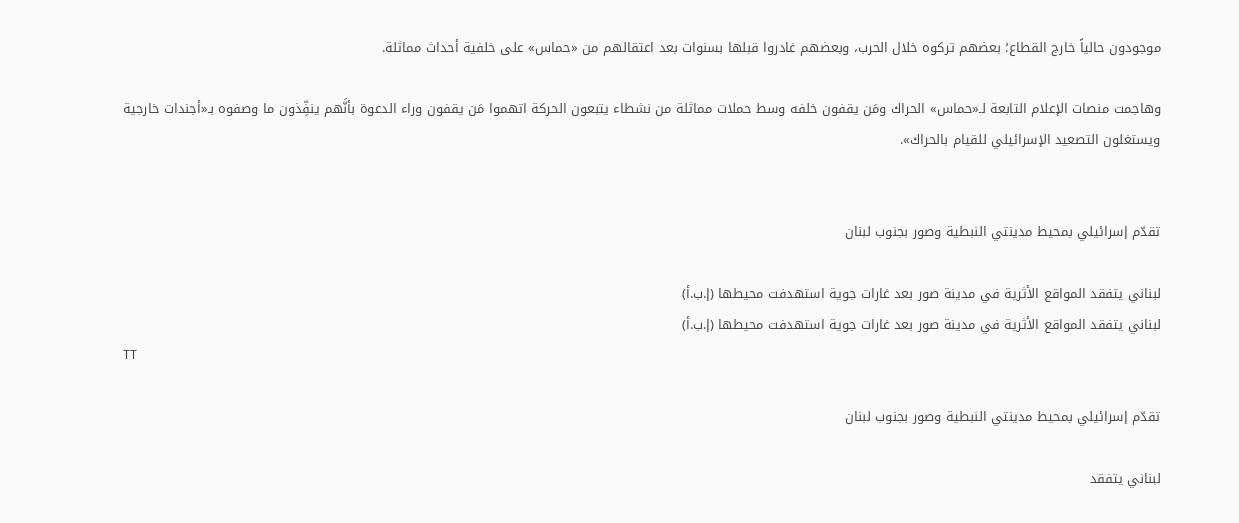موجودون حالياً خارج القطاع؛ بعضهم تركوه خلال الحرب، وبعضهم غادروا قبلها بسنوات بعد اعتقالهم من «حماس» على خلفية أحداث مماثلة.

وهاجمت منصات الإعلام التابعة لـ«حماس» الحراك ومَن يقفون خلفه وسط حملات مماثلة من نشطاء يتبعون الحركة اتهموا مَن يقفون وراء الدعوة بأنَّهم ينفِّذون ما وصفوه بـ«أجندات خارجية ويستغلون التصعيد الإسرائيلي للقيام بالحراك».


تقدّم إسرائيلي بمحيط مدينتي النبطية وصور بجنوب لبنان

لبناني يتفقد المواقع الأثرية في مدينة صور بعد غارات جوية استهدفت محيطها (إ.ب.أ)
لبناني يتفقد المواقع الأثرية في مدينة صور بعد غارات جوية استهدفت محيطها (إ.ب.أ)
TT

تقدّم إسرائيلي بمحيط مدينتي النبطية وصور بجنوب لبنان

لبناني يتفقد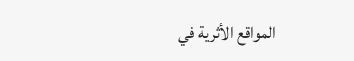المواقع الأثرية في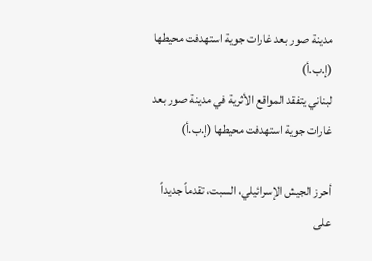مدينة صور بعد غارات جوية استهدفت محيطها (إ.ب.أ)
لبناني يتفقد المواقع الأثرية في مدينة صور بعد غارات جوية استهدفت محيطها (إ.ب.أ)

أحرز الجيش الإسرائيلي، السبت، تقدماً جديداً على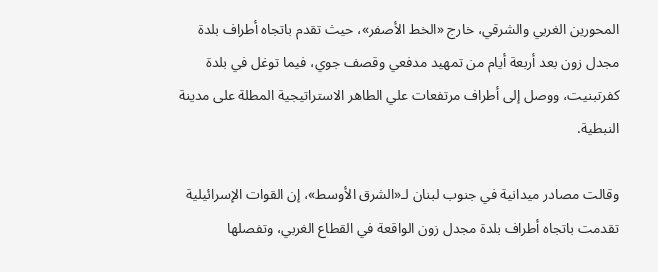المحورين الغربي والشرقي، خارج «الخط الأصفر»، حيث تقدم باتجاه أطراف بلدة مجدل زون بعد أربعة أيام من تمهيد مدفعي وقصف جوي، فيما توغل في بلدة كفرتبنيت، ووصل إلى أطراف مرتفعات علي الطاهر الاستراتيجية المطلة على مدينة النبطية.

وقالت مصادر ميدانية في جنوب لبنان لـ«الشرق الأوسط»، إن القوات الإسرائيلية تقدمت باتجاه أطراف بلدة مجدل زون الواقعة في القطاع الغربي، وتفصلها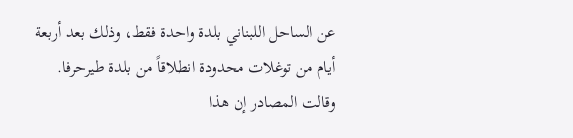عن الساحل اللبناني بلدة واحدة فقط، وذلك بعد أربعة أيام من توغلات محدودة انطلاقاً من بلدة طيرحرفا. وقالت المصادر إن هذا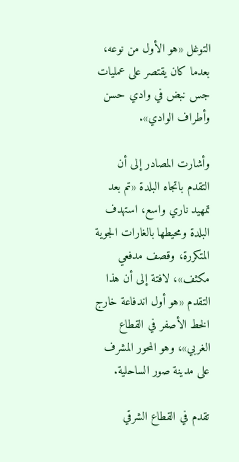التوغل «هو الأول من نوعه، بعدما كان يقتصر على عمليات جس نبض في وادي حسن وأطراف الوادي».

وأشارت المصادر إلى أن التقدم باتجاه البلدة «تم بعد تمهيد ناري واسع، استهدف البلدة ومحيطها بالغارات الجوية المتكررة، وقصف مدفعي مكثف»، لافتة إلى أن هذا التقدم «هو أول اندفاعة خارج الخط الأصفر في القطاع الغربي»، وهو المحور المشرف على مدينة صور الساحلية.

تقدم في القطاع الشرقي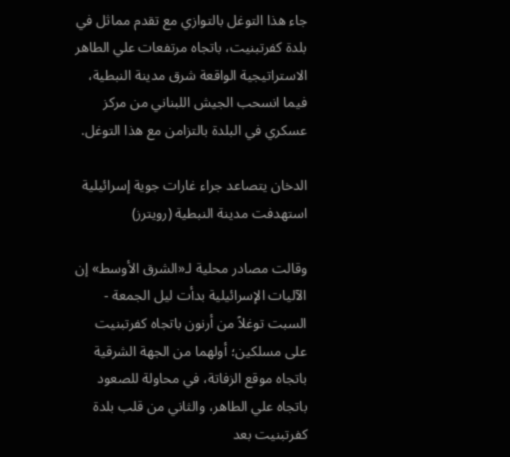جاء هذا التوغل بالتوازي مع تقدم مماثل في بلدة كفرتبنيت، باتجاه مرتفعات علي الطاهر الاستراتيجية الواقعة شرق مدينة النبطية، فيما انسحب الجيش اللبناني من مركز عسكري في البلدة بالتزامن مع هذا التوغل.

الدخان يتصاعد جراء غارات جوية إسرائيلية استهدفت مدينة النبطية (رويترز)

وقالت مصادر محلية لـ«الشرق الأوسط» إن الآليات الإسرائيلية بدأت ليل الجمعة - السبت توغلاً من أرنون باتجاه كفرتبنيت على مسلكين؛ أولهما من الجهة الشرقية باتجاه موقع الزفاتة، في محاولة للصعود باتجاه علي الطاهر، والثاني من قلب بلدة كفرتبنيت بعد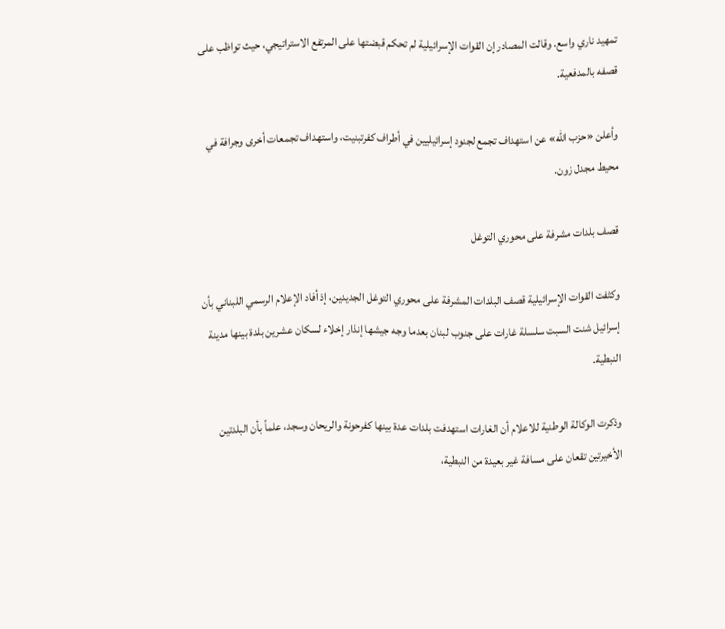تمهيد ناري واسع. وقالت المصادر إن القوات الإسرائيلية لم تحكم قبضتها على المرتفع الاستراتيجي، حيث تواظب على قصفه بالمدفعية.

وأعلن «حزب الله» عن استهداف تجمع لجنود إسرائيليين في أطراف كفرتبنيت، واستهداف تجمعات أخرى وجرافة في محيط مجدل زون.

قصف بلدات مشرفة على محوري التوغل

وكثفت القوات الإسرائيلية قصف البلدات المشرفة على محوري التوغل الجديدين، إذ أفاد الإعلام الرسمي اللبناني بأن إسرائيل شنت السبت سلسلة غارات على جنوب لبنان بعدما وجه جيشها إنذار إخلاء لسكان عشرين بلدة بينها مدينة النبطية.

وذكرت الوكالة الوطنية للاعلام أن الغارات استهدفت بلدات عدة بينها كفرحونة والريحان وسجد، علماً بأن البلدتين الأخيرتين تقعان على مسافة غير بعيدة من النبطية،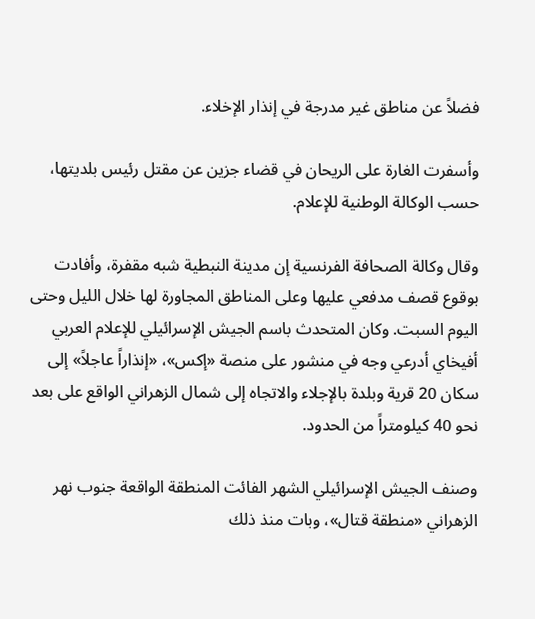فضلاً عن مناطق غير مدرجة في إنذار الإخلاء.

وأسفرت الغارة على الريحان في قضاء جزين عن مقتل رئيس بلديتها، حسب الوكالة الوطنية للإعلام.

وقال وكالة الصحافة الفرنسية إن مدينة النبطية شبه مقفرة، وأفادت بوقوع قصف مدفعي عليها وعلى المناطق المجاورة لها خلال الليل وحتى اليوم السبت. وكان المتحدث باسم الجيش الإسرائيلي للإعلام العربي أفيخاي أدرعي وجه في منشور على منصة «إكس»، «إنذاراً عاجلاً» إلى سكان 20 قرية وبلدة بالإجلاء والاتجاه إلى شمال الزهراني الواقع على بعد نحو 40 كيلومتراً من الحدود.

وصنف الجيش الإسرائيلي الشهر الفائت المنطقة الواقعة جنوب نهر الزهراني «منطقة قتال»، وبات منذ ذلك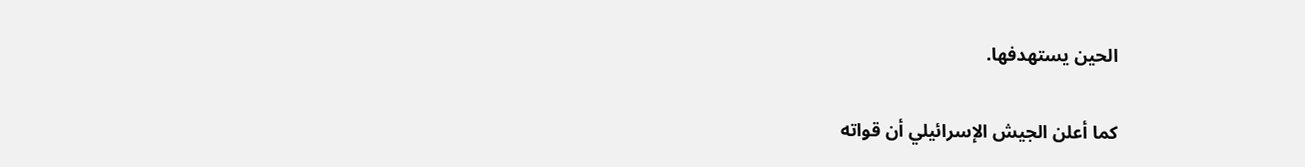الحين يستهدفها.

كما أعلن الجيش الإسرائيلي أن قواته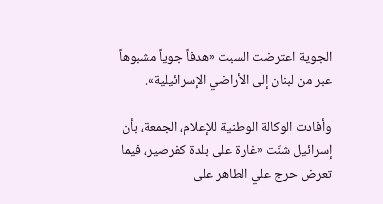الجوية اعترضت السبت «هدفاً جوياً مشبوهاً عبر من لبنان إلى الأراضي الإسرائيلية».

وأفادت الوكالة الوطنية للإعلام، الجمعة، بأن إسرائيل شنّت «غارة على بلدة كفرصير، فيما تعرض حرج علي الطاهر على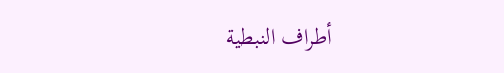أطراف النبطية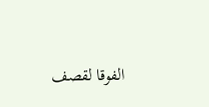الفوقا لقصف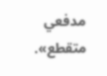مدفعي متقطع».